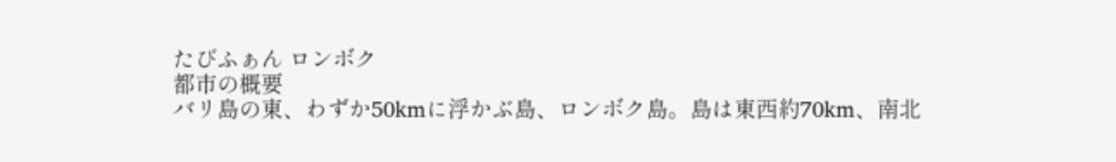たびふぁん ロンボク
都市の概要
バリ島の東、わずか50kmに浮かぶ島、ロンボク島。島は東西約70km、南北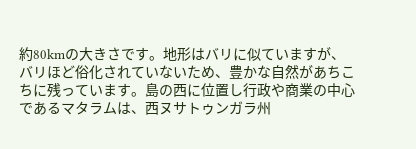約80kmの大きさです。地形はバリに似ていますが、バリほど俗化されていないため、豊かな自然があちこちに残っています。島の西に位置し行政や商業の中心であるマタラムは、西ヌサトゥンガラ州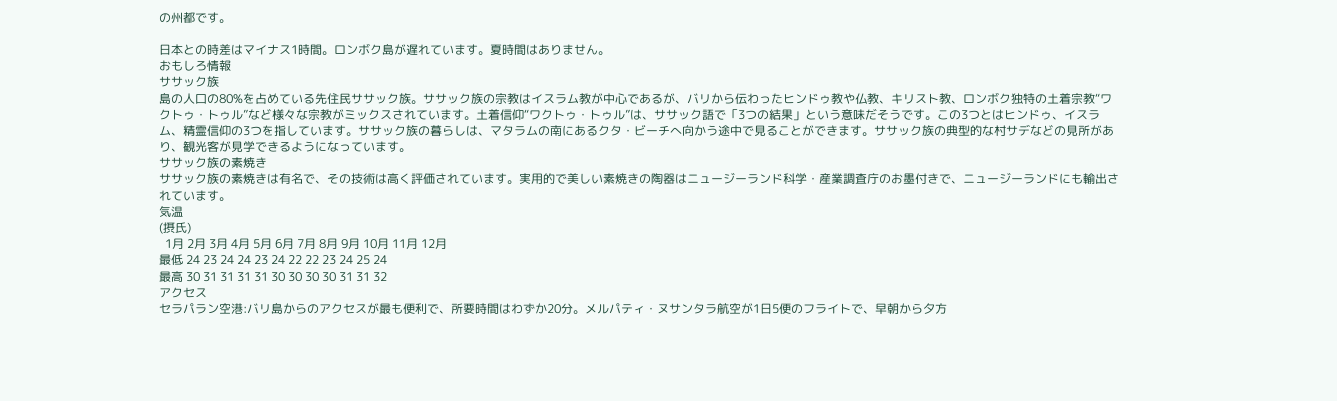の州都です。

日本との時差はマイナス1時間。ロンボク島が遅れています。夏時間はありません。
おもしろ情報
ササック族
島の人口の80%を占めている先住民ササック族。ササック族の宗教はイスラム教が中心であるが、バリから伝わったヒンドゥ教や仏教、キリスト教、ロンボク独特の土着宗教“ワクトゥ・トゥル”など様々な宗教がミックスされています。土着信仰“ワクトゥ・トゥル”は、ササック語で「3つの結果」という意味だそうです。この3つとはヒンドゥ、イスラム、精霊信仰の3つを指しています。ササック族の暮らしは、マタラムの南にあるクタ・ビーチへ向かう途中で見ることができます。ササック族の典型的な村サデなどの見所があり、観光客が見学できるようになっています。
ササック族の素焼き
ササック族の素焼きは有名で、その技術は高く評価されています。実用的で美しい素焼きの陶器はニュージーランド科学・産業調査庁のお墨付きで、ニュージーランドにも輸出されています。
気温
(摂氏)
  1月 2月 3月 4月 5月 6月 7月 8月 9月 10月 11月 12月
最低 24 23 24 24 23 24 22 22 23 24 25 24
最高 30 31 31 31 31 30 30 30 30 31 31 32
アクセス
セラパラン空港:バリ島からのアクセスが最も便利で、所要時間はわずか20分。メルパティ・ヌサンタラ航空が1日5便のフライトで、早朝から夕方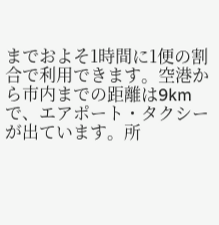までおよそ1時間に1便の割合で利用できます。空港から市内までの距離は9kmで、エアポート・タクシーが出ています。所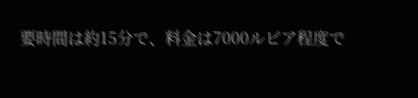要時間は約15分で、料金は7000ルピア程度で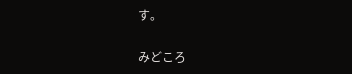す。

みどころ